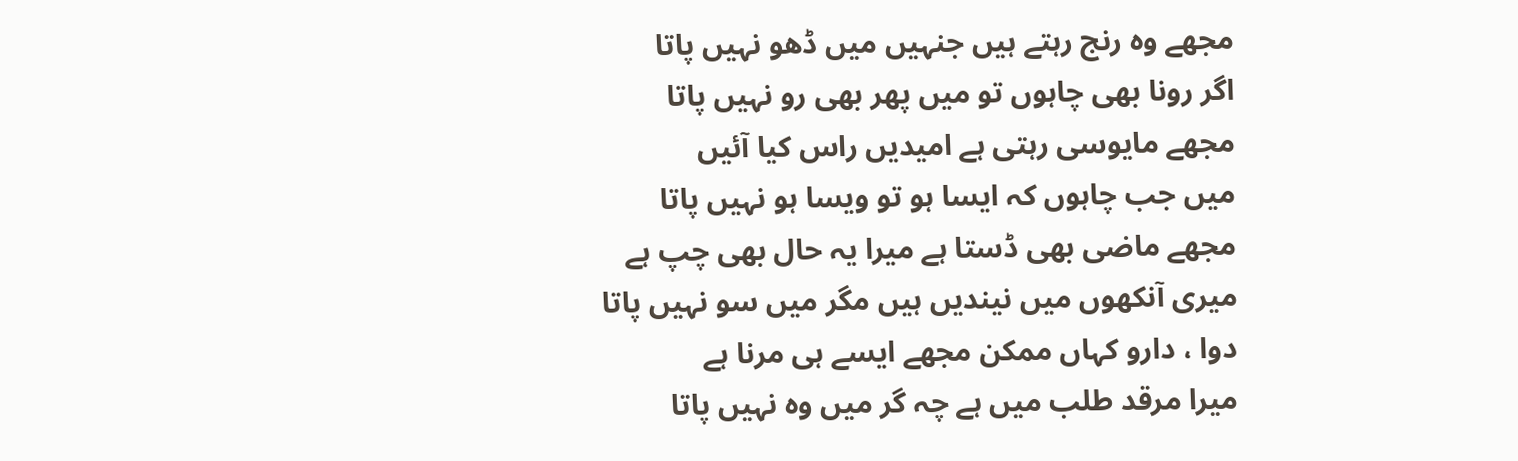مجھے وہ رنج رہتے ہیں جنہیں میں ڈھو نہیں پاتا
اگر رونا بھی چاہوں تو میں پھر بھی رو نہیں پاتا
مجھے مایوسی رہتی ہے امیدیں راس کیا آئیں
میں جب چاہوں کہ ایسا ہو تو ویسا ہو نہیں پاتا
مجھے ماضی بھی ڈستا ہے میرا یہ حال بھی چپ ہے
میری آنکھوں میں نیندیں ہیں مگر میں سو نہیں پاتا
دوا ، دارو کہاں ممکن مجھے ایسے ہی مرنا ہے
میرا مرقد طلب میں ہے چہ گر میں وہ نہیں پاتا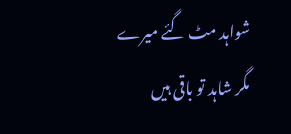شواہد مٹ گئے میرے مگر شاہد تو باقی ہیں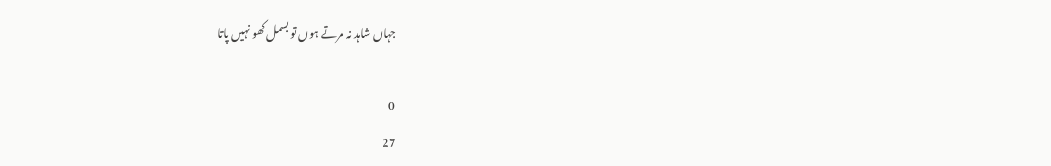جہاں شاہد نہ مرتے ہوں تو بسمل کھو نہیں پاتا

0
27